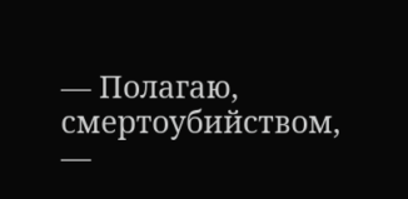— Полагаю, смертоубийством, —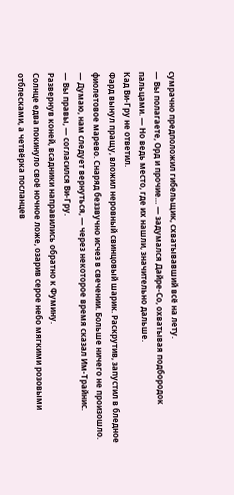сумрачно предположил гибельщик, схватывавший всё на лету.
— Вы полагаете, Орд и прочие… — задумался Дайре-Со, охватывая подбородок пальцами. — Но ведь место, где их нашли, значительно дальше.
Кад Ви-Гру не ответил.
Фард вынул пращу, вложил неровный свинцовый шарик. Раскрутив, запустил в бледное фиолетовое марево. Снаряд беззвучно исчез в свечении. Больше ничего не произошло.
— Думаю, нам следует вернуться, — через некоторое время сказал Им-Трайнис.
— Вы правы, — согласился Ви-Гру.
Развернув коней, всадники направились обратно к Фумину.
Солнце едва покинуло своё ночное ложе, озарив серое небо мягкими розовыми отблесками, а четвёрка посланцев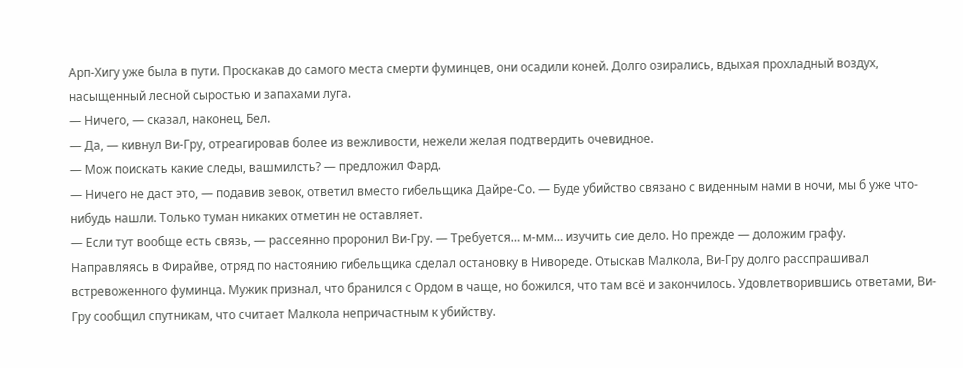Арп-Хигу уже была в пути. Проскакав до самого места смерти фуминцев, они осадили коней. Долго озирались, вдыхая прохладный воздух, насыщенный лесной сыростью и запахами луга.
— Ничего, — сказал, наконец, Бел.
— Да, — кивнул Ви-Гру, отреагировав более из вежливости, нежели желая подтвердить очевидное.
— Мож поискать какие следы, вашмилсть? — предложил Фард.
— Ничего не даст это, — подавив зевок, ответил вместо гибельщика Дайре-Со. — Буде убийство связано с виденным нами в ночи, мы б уже что-нибудь нашли. Только туман никаких отметин не оставляет.
— Если тут вообще есть связь, — рассеянно проронил Ви-Гру. — Требуется… м-мм… изучить сие дело. Но прежде — доложим графу.
Направляясь в Фирайве, отряд по настоянию гибельщика сделал остановку в Нивореде. Отыскав Малкола, Ви-Гру долго расспрашивал встревоженного фуминца. Мужик признал, что бранился с Ордом в чаще, но божился, что там всё и закончилось. Удовлетворившись ответами, Ви-Гру сообщил спутникам, что считает Малкола непричастным к убийству.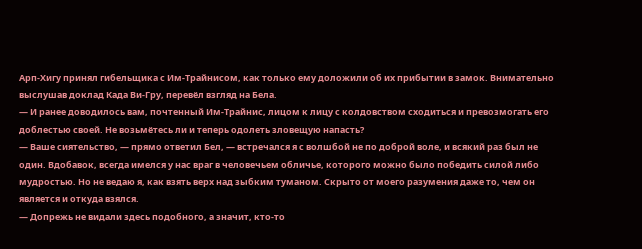Арп-Хигу принял гибельщика с Им-Трайнисом, как только ему доложили об их прибытии в замок. Внимательно выслушав доклад Када Ви-Гру, перевёл взгляд на Бела.
— И ранее доводилось вам, почтенный Им-Трайнис, лицом к лицу с колдовством сходиться и превозмогать его доблестью своей. Не возьмётесь ли и теперь одолеть зловещую напасть?
— Ваше сиятельство, — прямо ответил Бел, — встречался я с волшбой не по доброй воле, и всякий раз был не один. Вдобавок, всегда имелся у нас враг в человечьем обличье, которого можно было победить силой либо мудростью. Но не ведаю я, как взять верх над зыбким туманом. Скрыто от моего разумения даже то, чем он является и откуда взялся.
— Допрежь не видали здесь подобного, а значит, кто-то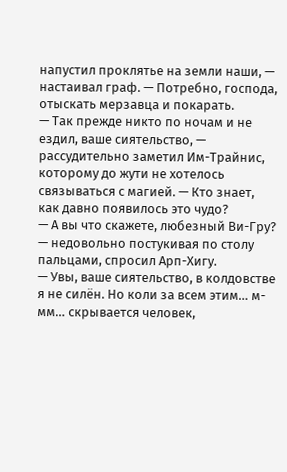напустил проклятье на земли наши, — настаивал граф. — Потребно, господа, отыскать мерзавца и покарать.
— Так прежде никто по ночам и не ездил, ваше сиятельство, — рассудительно заметил Им-Трайнис, которому до жути не хотелось связываться с магией. — Кто знает, как давно появилось это чудо?
— А вы что скажете, любезный Ви-Гру? — недовольно постукивая по столу пальцами, спросил Арп-Хигу.
— Увы, ваше сиятельство, в колдовстве я не силён. Но коли за всем этим… м-мм… скрывается человек,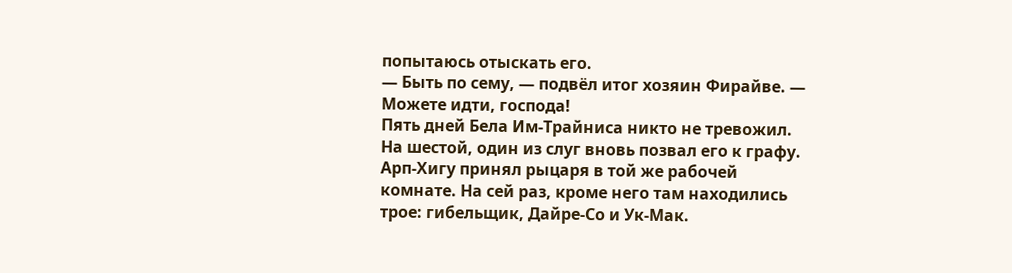попытаюсь отыскать его.
— Быть по сему, — подвёл итог хозяин Фирайве. — Можете идти, господа!
Пять дней Бела Им-Трайниса никто не тревожил. На шестой, один из слуг вновь позвал его к графу.
Арп-Хигу принял рыцаря в той же рабочей комнате. На сей раз, кроме него там находились трое: гибельщик, Дайре-Со и Ук-Мак.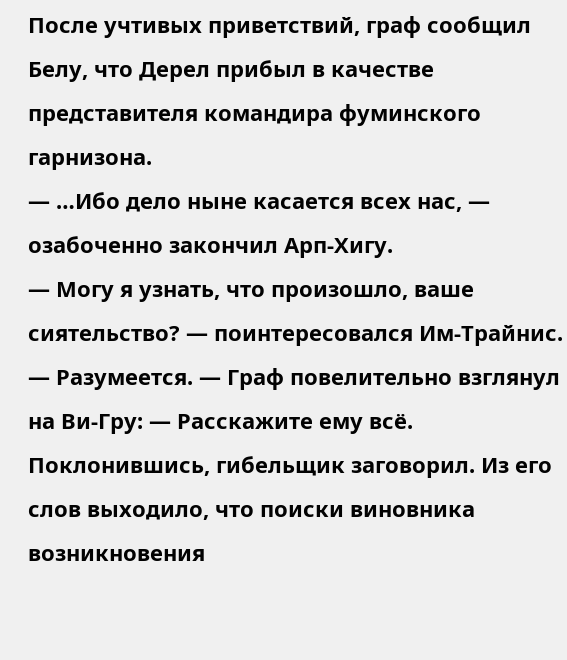После учтивых приветствий, граф сообщил Белу, что Дерел прибыл в качестве представителя командира фуминского гарнизона.
— …Ибо дело ныне касается всех нас, — озабоченно закончил Арп-Хигу.
— Могу я узнать, что произошло, ваше сиятельство? — поинтересовался Им-Трайнис.
— Разумеется. — Граф повелительно взглянул на Ви-Гру: — Расскажите ему всё.
Поклонившись, гибельщик заговорил. Из его слов выходило, что поиски виновника возникновения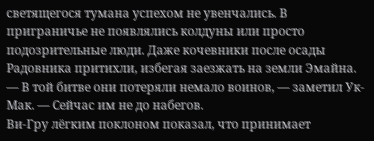светящегося тумана успехом не увенчались. В приграничье не появлялись колдуны или просто подозрительные люди. Даже кочевники после осады Радовника притихли, избегая заезжать на земли Эмайна.
— В той битве они потеряли немало воинов, — заметил Ук-Мак. — Сейчас им не до набегов.
Ви-Гру лёгким поклоном показал, что принимает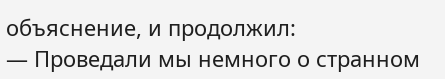объяснение, и продолжил:
— Проведали мы немного о странном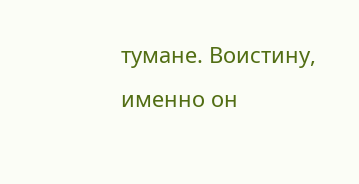тумане. Воистину, именно он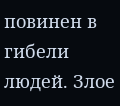повинен в гибели людей. Злое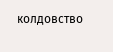колдовство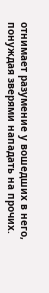отнимает разумение у вошедших в него, понуждая зверями нападать на прочих.